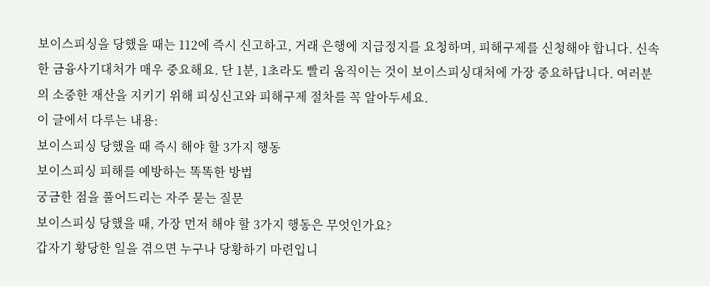보이스피싱을 당했을 때는 112에 즉시 신고하고, 거래 은행에 지급정지를 요청하며, 피해구제를 신청해야 합니다. 신속한 금융사기대처가 매우 중요해요. 단 1분, 1초라도 빨리 움직이는 것이 보이스피싱대처에 가장 중요하답니다. 여러분의 소중한 재산을 지키기 위해 피싱신고와 피해구제 절차를 꼭 알아두세요.
이 글에서 다루는 내용:
보이스피싱 당했을 때 즉시 해야 할 3가지 행동
보이스피싱 피해를 예방하는 똑똑한 방법
궁금한 점을 풀어드리는 자주 묻는 질문
보이스피싱 당했을 때, 가장 먼저 해야 할 3가지 행동은 무엇인가요?
갑자기 황당한 일을 겪으면 누구나 당황하기 마련입니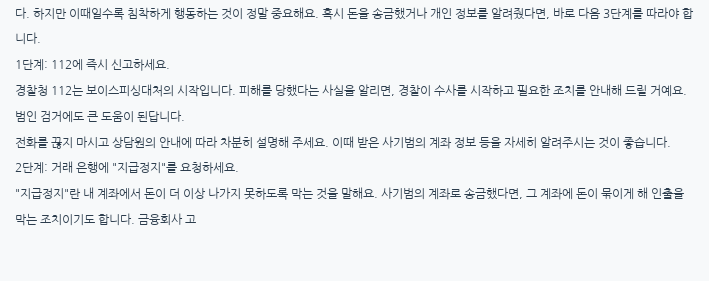다. 하지만 이때일수록 침착하게 행동하는 것이 정말 중요해요. 혹시 돈을 송금했거나 개인 정보를 알려줬다면, 바로 다음 3단계를 따라야 합니다.
1단계: 112에 즉시 신고하세요.
경찰청 112는 보이스피싱대처의 시작입니다. 피해를 당했다는 사실을 알리면, 경찰이 수사를 시작하고 필요한 조치를 안내해 드릴 거예요. 범인 검거에도 큰 도움이 된답니다.
전화를 끊지 마시고 상담원의 안내에 따라 차분히 설명해 주세요. 이때 받은 사기범의 계좌 정보 등을 자세히 알려주시는 것이 좋습니다.
2단계: 거래 은행에 "지급정지"를 요청하세요.
"지급정지"란 내 계좌에서 돈이 더 이상 나가지 못하도록 막는 것을 말해요. 사기범의 계좌로 송금했다면, 그 계좌에 돈이 묶이게 해 인출을 막는 조치이기도 합니다. 금융회사 고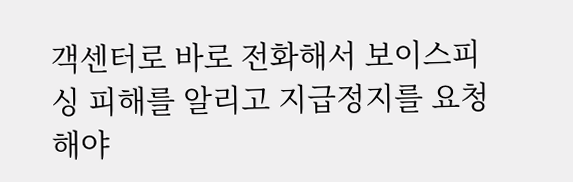객센터로 바로 전화해서 보이스피싱 피해를 알리고 지급정지를 요청해야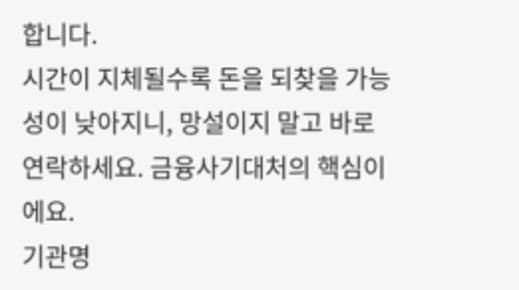합니다.
시간이 지체될수록 돈을 되찾을 가능성이 낮아지니, 망설이지 말고 바로 연락하세요. 금융사기대처의 핵심이에요.
기관명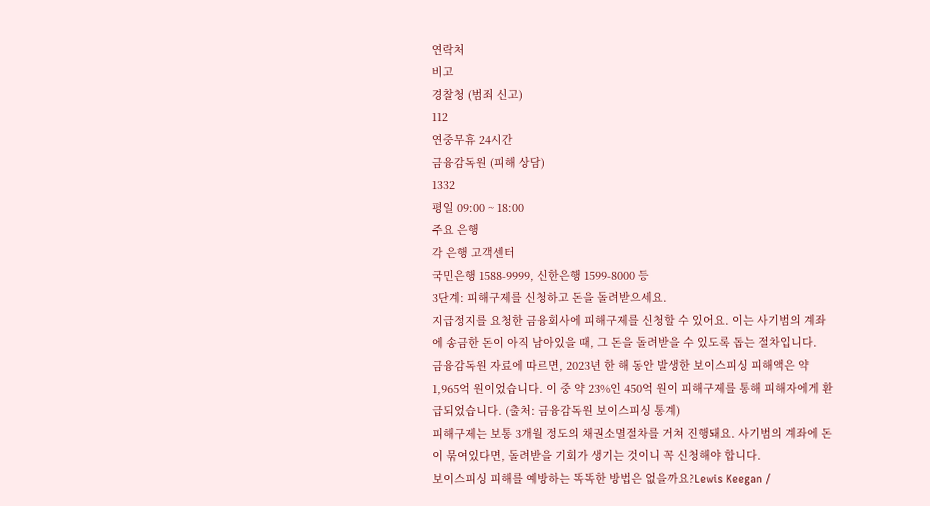연락처
비고
경찰청 (범죄 신고)
112
연중무휴 24시간
금융감독원 (피해 상담)
1332
평일 09:00 ~ 18:00
주요 은행
각 은행 고객센터
국민은행 1588-9999, 신한은행 1599-8000 등
3단계: 피해구제를 신청하고 돈을 돌려받으세요.
지급정지를 요청한 금융회사에 피해구제를 신청할 수 있어요. 이는 사기범의 계좌에 송금한 돈이 아직 남아있을 때, 그 돈을 돌려받을 수 있도록 돕는 절차입니다.
금융감독원 자료에 따르면, 2023년 한 해 동안 발생한 보이스피싱 피해액은 약 1,965억 원이었습니다. 이 중 약 23%인 450억 원이 피해구제를 통해 피해자에게 환급되었습니다. (출처: 금융감독원 보이스피싱 통계)
피해구제는 보통 3개월 정도의 채권소멸절차를 거쳐 진행돼요. 사기범의 계좌에 돈이 묶여있다면, 돌려받을 기회가 생기는 것이니 꼭 신청해야 합니다.
보이스피싱 피해를 예방하는 똑똑한 방법은 없을까요?Lewis Keegan /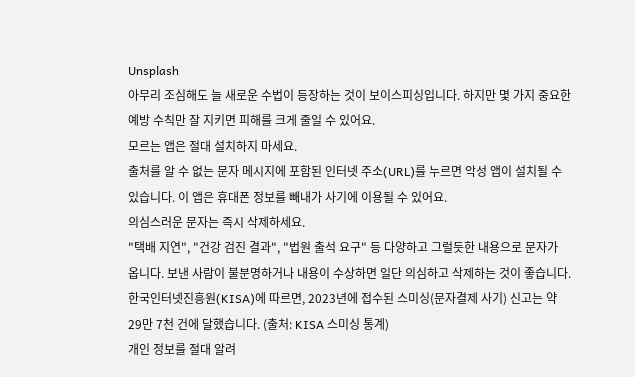Unsplash
아무리 조심해도 늘 새로운 수법이 등장하는 것이 보이스피싱입니다. 하지만 몇 가지 중요한 예방 수칙만 잘 지키면 피해를 크게 줄일 수 있어요.
모르는 앱은 절대 설치하지 마세요.
출처를 알 수 없는 문자 메시지에 포함된 인터넷 주소(URL)를 누르면 악성 앱이 설치될 수 있습니다. 이 앱은 휴대폰 정보를 빼내가 사기에 이용될 수 있어요.
의심스러운 문자는 즉시 삭제하세요.
"택배 지연", "건강 검진 결과", "법원 출석 요구" 등 다양하고 그럴듯한 내용으로 문자가 옵니다. 보낸 사람이 불분명하거나 내용이 수상하면 일단 의심하고 삭제하는 것이 좋습니다.
한국인터넷진흥원(KISA)에 따르면, 2023년에 접수된 스미싱(문자결제 사기) 신고는 약 29만 7천 건에 달했습니다. (출처: KISA 스미싱 통계)
개인 정보를 절대 알려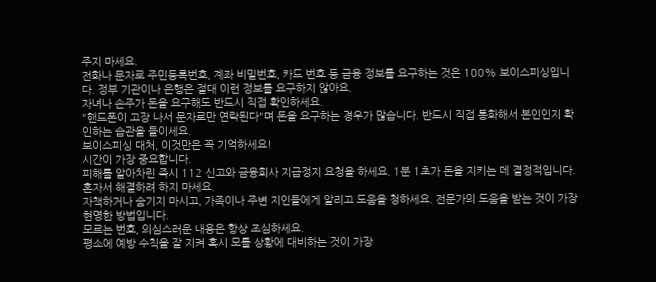주지 마세요.
전화나 문자로 주민등록번호, 계좌 비밀번호, 카드 번호 등 금융 정보를 요구하는 것은 100% 보이스피싱입니다. 정부 기관이나 은행은 절대 이런 정보를 요구하지 않아요.
자녀나 손주가 돈을 요구해도 반드시 직접 확인하세요.
"핸드폰이 고장 나서 문자로만 연락된다"며 돈을 요구하는 경우가 많습니다. 반드시 직접 통화해서 본인인지 확인하는 습관을 들이세요.
보이스피싱 대처, 이것만은 꼭 기억하세요!
시간이 가장 중요합니다.
피해를 알아차린 즉시 112 신고와 금융회사 지급정지 요청을 하세요. 1분 1초가 돈을 지키는 데 결정적입니다.
혼자서 해결하려 하지 마세요.
자책하거나 숨기지 마시고, 가족이나 주변 지인들에게 알리고 도움을 청하세요. 전문가의 도움을 받는 것이 가장 현명한 방법입니다.
모르는 번호, 의심스러운 내용은 항상 조심하세요.
평소에 예방 수칙을 잘 지켜 혹시 모를 상황에 대비하는 것이 가장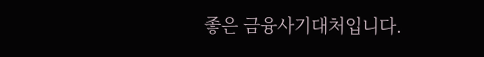좋은 금융사기대처입니다.